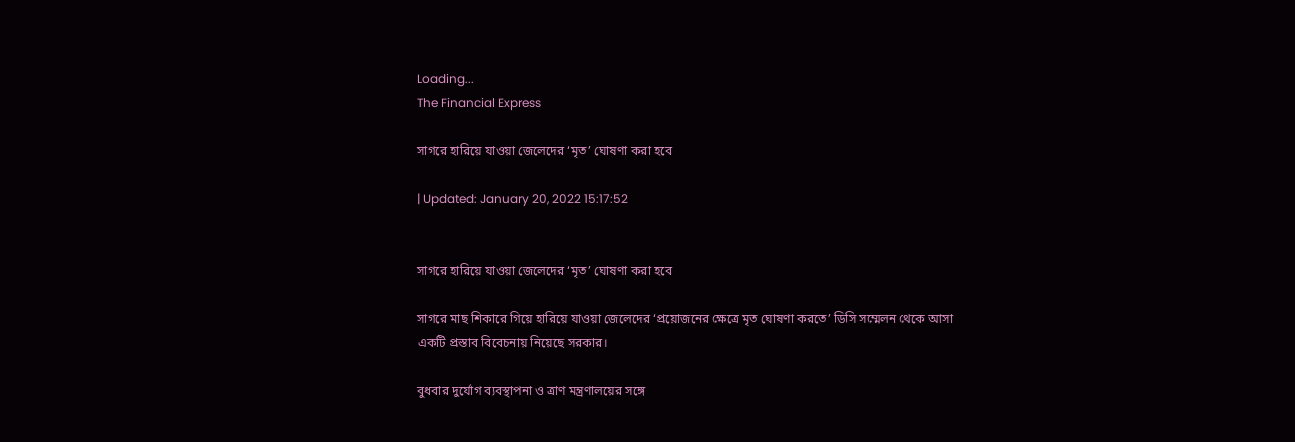Loading...
The Financial Express

সাগরে হারিয়ে যাওয়া জেলেদের ‘মৃত’ ঘোষণা করা হবে

| Updated: January 20, 2022 15:17:52


সাগরে হারিয়ে যাওয়া জেলেদের ‘মৃত’ ঘোষণা করা হবে

সাগরে মাছ শিকারে গিয়ে হারিয়ে যাওয়া জেলেদের ‘প্রয়োজনের ক্ষেত্রে মৃত ঘোষণা করতে’ ডিসি সম্মেলন থেকে আসা একটি প্রস্তাব বিবেচনায় নিয়েছে সরকার।

বুধবার দুর্যোগ ব্যবস্থাপনা ও ত্রাণ মন্ত্রণালয়ের সঙ্গে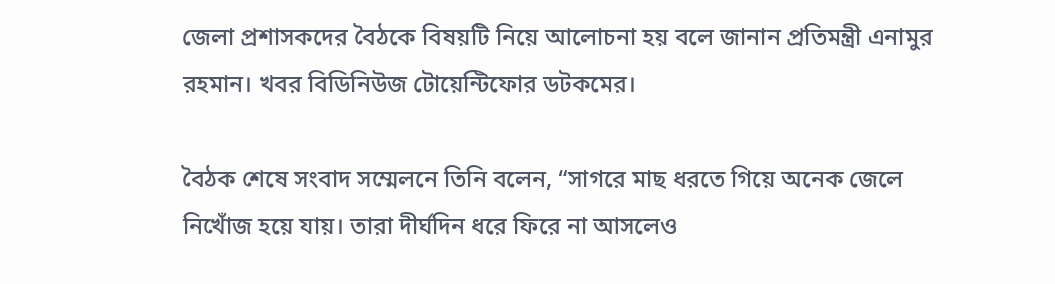জেলা প্রশাসকদের বৈঠকে বিষয়টি নিয়ে আলোচনা হয় বলে জানান প্রতিমন্ত্রী এনামুর রহমান। খবর বিডিনিউজ টোয়েন্টিফোর ডটকমের।

বৈঠক শেষে সংবাদ সম্মেলনে তিনি বলেন, “সাগরে মাছ ধরতে গিয়ে অনেক জেলে নিখোঁজ হয়ে যায়। তারা দীর্ঘদিন ধরে ফিরে না আসলেও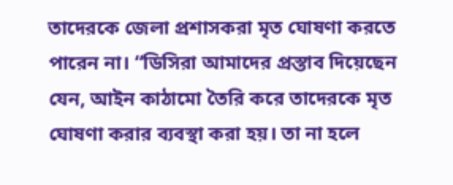তাদেরকে জেলা প্রশাসকরা মৃত ঘোষণা করতে পারেন না। “ডিসিরা আমাদের প্রস্তাব দিয়েছেন যেন, আইন কাঠামো তৈরি করে তাদেরকে মৃত ঘোষণা করার ব্যবস্থা করা হয়। তা না হলে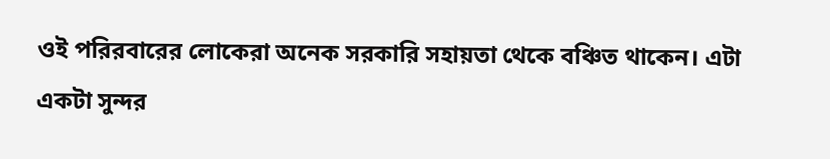ওই পরিরবারের লোকেরা অনেক সরকারি সহায়তা থেকে বঞ্চিত থাকেন। এটা একটা সুন্দর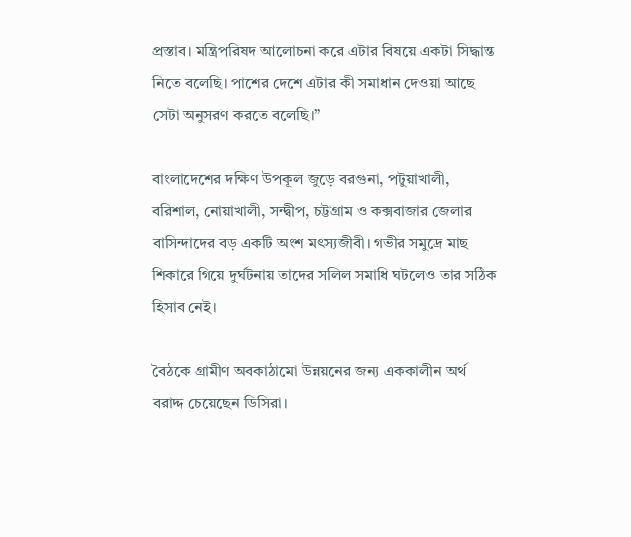প্রস্তাব। মন্ত্রিপরিষদ আলোচনা করে এটার বিষয়ে একটা সিদ্ধান্ত নিতে বলেছি। পাশের দেশে এটার কী সমাধান দেওয়া আছে সেটা অনুসরণ করতে বলেছি।”

বাংলাদেশের দক্ষিণ উপকূল জুড়ে বরগুনা, পটুয়াখালী, বরিশাল, নোয়াখালী, সন্দ্বীপ, চট্টগ্রাম ও কক্সবাজার জেলার বাসিন্দাদের বড় একটি অংশ মৎস্যজীবী। গভীর সমুদ্রে মাছ শিকারে গিয়ে দুর্ঘটনায় তাদের সলিল সমাধি ঘটলেও তার সঠিক হিসাব নেই।

বৈঠকে গ্রামীণ অবকাঠামো উন্নয়নের জন্য এককালীন অর্থ বরাদ্দ চেয়েছেন ডিসিরা।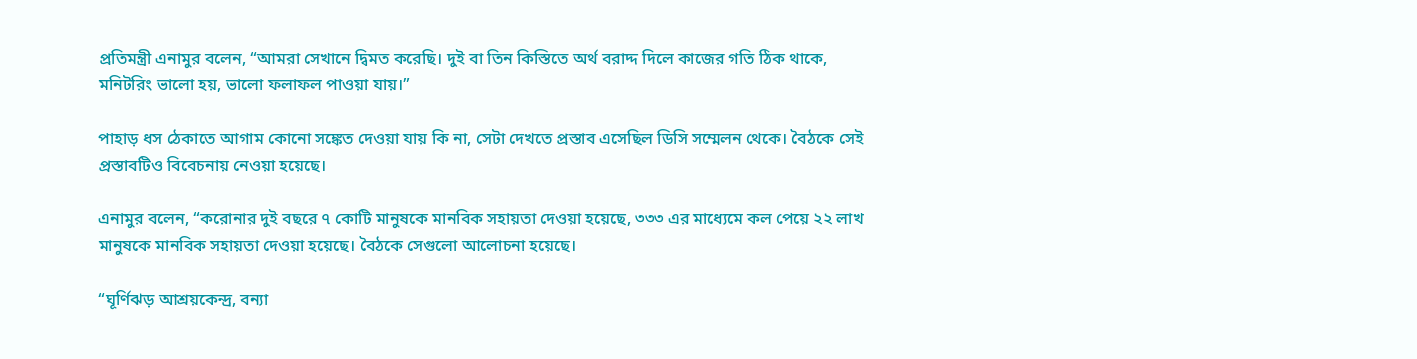প্রতিমন্ত্রী এনামুর বলেন, “আমরা সেখানে দ্বিমত করেছি। দুই বা তিন কিস্তিতে অর্থ বরাদ্দ দিলে কাজের গতি ঠিক থাকে, মনিটরিং ভালো হয়, ভালো ফলাফল পাওয়া যায়।”

পাহাড় ধস ঠেকাতে আগাম কোনো সঙ্কেত দেওয়া যায় কি না, সেটা দেখতে প্রস্তাব এসেছিল ডিসি সম্মেলন থেকে। বৈঠকে সেই প্রস্তাবটিও বিবেচনায় নেওয়া হয়েছে।

এনামুর বলেন, “করোনার দুই বছরে ৭ কোটি মানুষকে মানবিক সহায়তা দেওয়া হয়েছে, ৩৩৩ এর মাধ্যেমে কল পেয়ে ২২ লাখ মানুষকে মানবিক সহায়তা দেওয়া হয়েছে। বৈঠকে সেগুলো আলোচনা হয়েছে।

“ঘূর্ণিঝড় আশ্রয়কেন্দ্র, বন্যা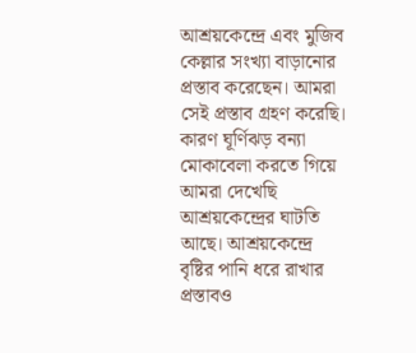আশ্রয়কেন্দ্রে এবং মুজিব কেল্লার সংখ্যা বাড়ানোর প্রস্তাব করেছেন। আমরা সেই প্রস্তাব গ্রহণ করেছি। কারণ ঘূর্ণিঝড় বন্যা মোকাবেলা করতে গিয়ে আমরা দেখেছি আশ্রয়কেন্দ্রের ঘাটতি আছে। আশ্রয়কেন্দ্রে বৃষ্টির পানি ধরে রাখার প্রস্তাবও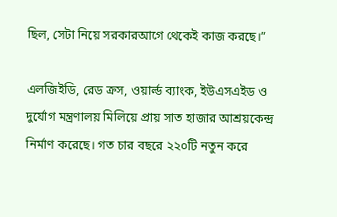ছিল, সেটা নিয়ে সরকারআগে থেকেই কাজ করছে।”

এলজিইডি, রেড ক্রস, ওয়ার্ল্ড ব্যাংক, ইউএসএইড ও দুর্যোগ মন্ত্রণালয় মিলিয়ে প্রায় সাত হাজার আশ্রয়কেন্দ্র নির্মাণ করেছে। গত চার বছরে ২২০টি নতুন করে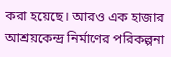করা হয়েছে। আরও এক হাজার আশ্রয়কেন্দ্র নির্মাণের পরিকল্পনা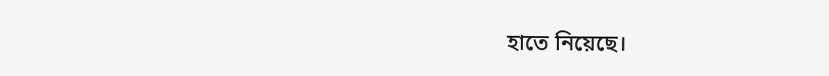হাতে নিয়েছে।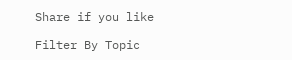Share if you like

Filter By Topic